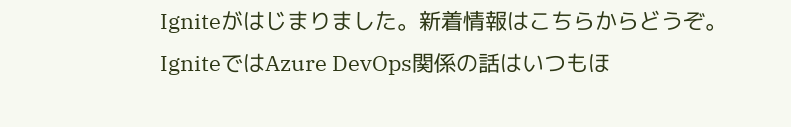Igniteがはじまりました。新着情報はこちらからどうぞ。
IgniteではAzure DevOps関係の話はいつもほ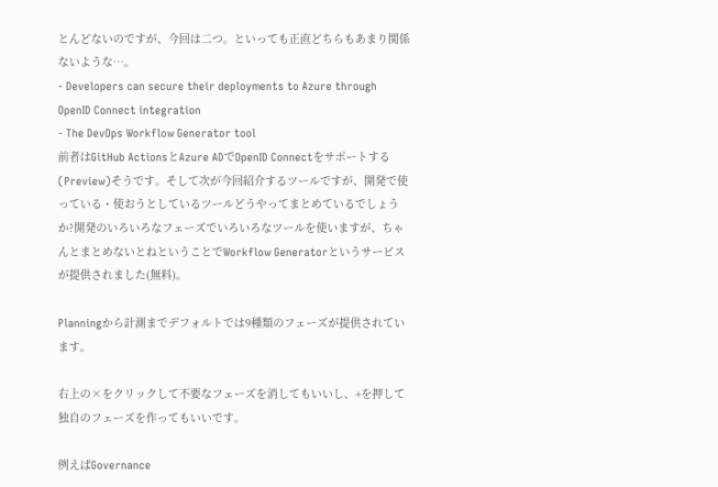とんどないのですが、今回は二つ。といっても正直どちらもあまり関係ないような…。
- Developers can secure their deployments to Azure through OpenID Connect integration
- The DevOps Workflow Generator tool
前者はGitHub ActionsとAzure ADでOpenID Connectをサポートする(Preview)そうです。そして次が今回紹介するツールですが、開発で使っている・使おうとしているツールどうやってまとめているでしょうか?開発のいろいろなフェーズでいろいろなツールを使いますが、ちゃんとまとめないとねということでWorkflow Generatorというサービスが提供されました(無料)。

Planningから計測までデフォルトでは9種類のフェーズが提供されています。

右上の×をクリックして不要なフェーズを消してもいいし、+を押して独自のフェーズを作ってもいいです。

例えばGovernance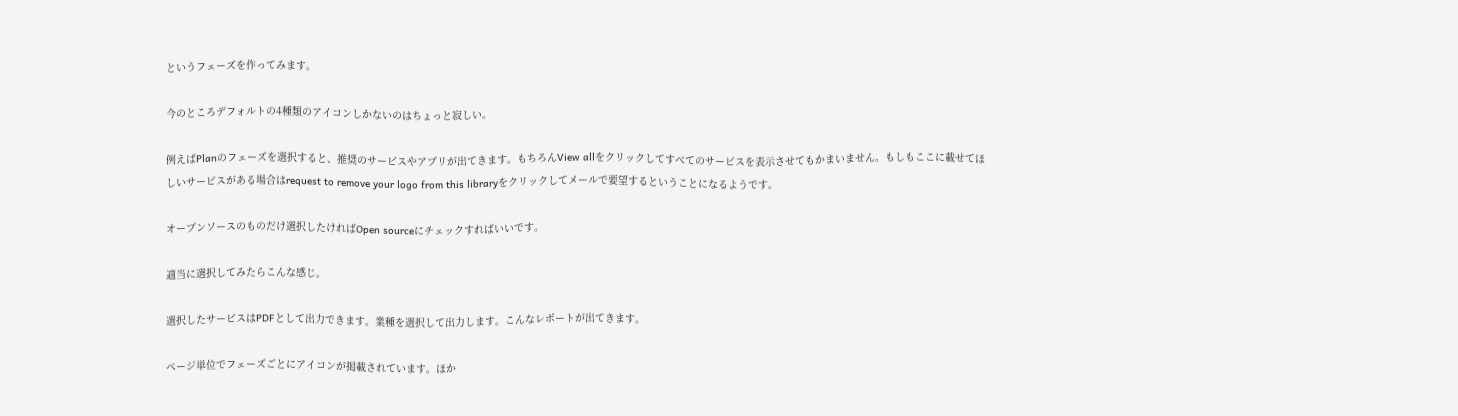というフェーズを作ってみます。

今のところデフォルトの4種類のアイコンしかないのはちょっと寂しい。

例えばPlanのフェーズを選択すると、推奨のサービスやアプリが出てきます。もちろんView allをクリックしてすべてのサービスを表示させてもかまいません。もしもここに載せてほしいサービスがある場合はrequest to remove your logo from this libraryをクリックしてメールで要望するということになるようです。

オープンソースのものだけ選択したければOpen sourceにチェックすればいいです。

適当に選択してみたらこんな感じ。

選択したサービスはPDFとして出力できます。業種を選択して出力します。こんなレポートが出てきます。

ページ単位でフェーズごとにアイコンが掲載されています。ほか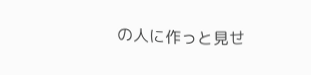の人に作っと見せ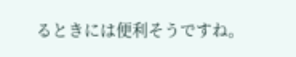るときには便利そうですね。